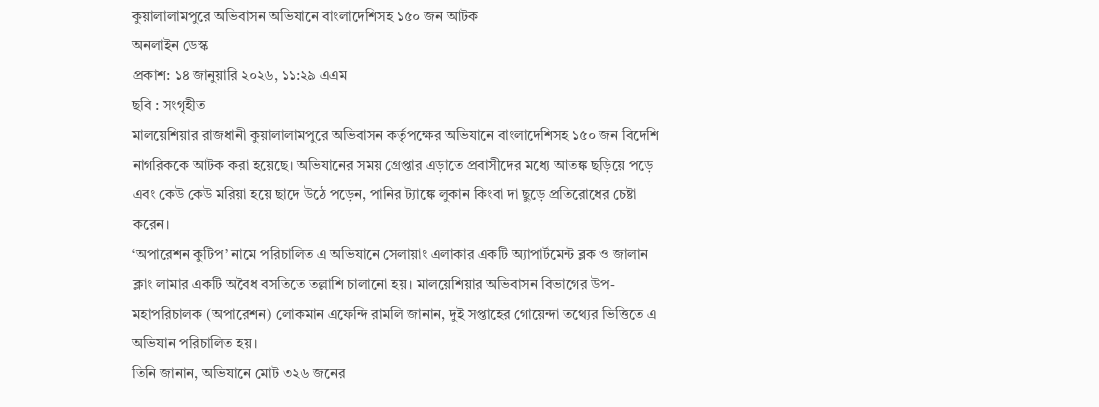কুয়ালালামপুরে অভিবাসন অভিযানে বাংলাদেশিসহ ১৫০ জন আটক
অনলাইন ডেস্ক
প্রকাশ: ১৪ জানুয়ারি ২০২৬, ১১:২৯ এএম
ছবি : সংগৃহীত
মালয়েশিয়ার রাজধানী কুয়ালালামপুরে অভিবাসন কর্তৃপক্ষের অভিযানে বাংলাদেশিসহ ১৫০ জন বিদেশি নাগরিককে আটক করা হয়েছে। অভিযানের সময় গ্রেপ্তার এড়াতে প্রবাসীদের মধ্যে আতঙ্ক ছড়িয়ে পড়ে এবং কেউ কেউ মরিয়া হয়ে ছাদে উঠে পড়েন, পানির ট্যাঙ্কে লুকান কিংবা দা ছুড়ে প্রতিরোধের চেষ্টা করেন।
‘অপারেশন কুটিপ’ নামে পরিচালিত এ অভিযানে সেলায়াং এলাকার একটি অ্যাপার্টমেন্ট ব্লক ও জালান ক্লাং লামার একটি অবৈধ বসতিতে তল্লাশি চালানো হয়। মালয়েশিয়ার অভিবাসন বিভাগের উপ-মহাপরিচালক (অপারেশন) লোকমান এফেন্দি রামলি জানান, দুই সপ্তাহের গোয়েন্দা তথ্যের ভিত্তিতে এ অভিযান পরিচালিত হয়।
তিনি জানান, অভিযানে মোট ৩২৬ জনের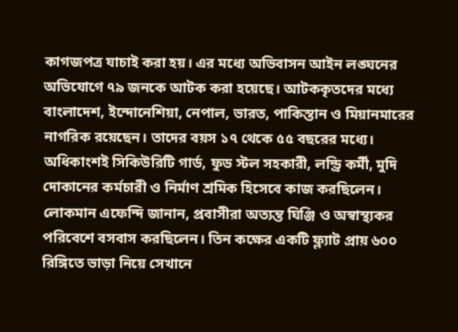কাগজপত্র যাচাই করা হয়। এর মধ্যে অভিবাসন আইন লঙ্ঘনের অভিযোগে ৭৯ জনকে আটক করা হয়েছে। আটককৃতদের মধ্যে বাংলাদেশ, ইন্দোনেশিয়া, নেপাল, ভারত, পাকিস্তান ও মিয়ানমারের নাগরিক রয়েছেন। তাদের বয়স ১৭ থেকে ৫৫ বছরের মধ্যে। অধিকাংশই সিকিউরিটি গার্ড, ফুড স্টল সহকারী, লন্ড্রি কর্মী, মুদি দোকানের কর্মচারী ও নির্মাণ শ্রমিক হিসেবে কাজ করছিলেন।
লোকমান এফেন্দি জানান, প্রবাসীরা অত্যন্ত ঘিঞ্জি ও অস্বাস্থ্যকর পরিবেশে বসবাস করছিলেন। তিন কক্ষের একটি ফ্ল্যাট প্রায় ৬০০ রিঙ্গিতে ভাড়া নিয়ে সেখানে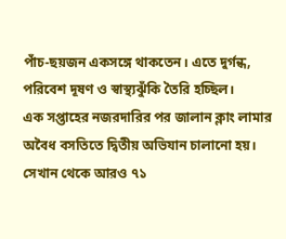পাঁচ-ছয়জন একসঙ্গে থাকতেন। এতে দুর্গন্ধ, পরিবেশ দূষণ ও স্বাস্থ্যঝুঁকি তৈরি হচ্ছিল।
এক সপ্তাহের নজরদারির পর জালান ক্লাং লামার অবৈধ বসতিতে দ্বিতীয় অভিযান চালানো হয়। সেখান থেকে আরও ৭১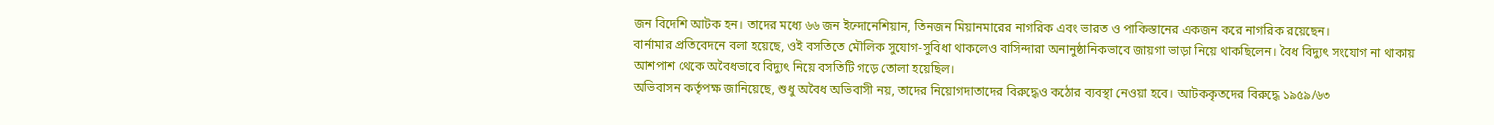জন বিদেশি আটক হন। তাদের মধ্যে ৬৬ জন ইন্দোনেশিয়ান, তিনজন মিয়ানমারের নাগরিক এবং ভারত ও পাকিস্তানের একজন করে নাগরিক রয়েছেন।
বার্নামার প্রতিবেদনে বলা হয়েছে, ওই বসতিতে মৌলিক সুযোগ-সুবিধা থাকলেও বাসিন্দারা অনানুষ্ঠানিকভাবে জায়গা ভাড়া নিয়ে থাকছিলেন। বৈধ বিদ্যুৎ সংযোগ না থাকায় আশপাশ থেকে অবৈধভাবে বিদ্যুৎ নিয়ে বসতিটি গড়ে তোলা হয়েছিল।
অভিবাসন কর্তৃপক্ষ জানিয়েছে, শুধু অবৈধ অভিবাসী নয়, তাদের নিয়োগদাতাদের বিরুদ্ধেও কঠোর ব্যবস্থা নেওয়া হবে। আটককৃতদের বিরুদ্ধে ১৯৫৯/৬৩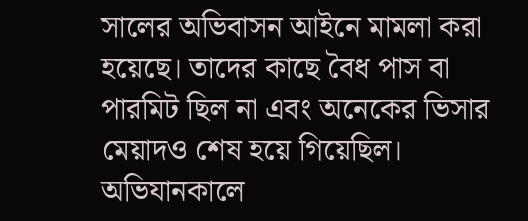সালের অভিবাসন আইনে মামলা করা হয়েছে। তাদের কাছে বৈধ পাস বা পারমিট ছিল না এবং অনেকের ভিসার মেয়াদও শেষ হয়ে গিয়েছিল।
অভিযানকালে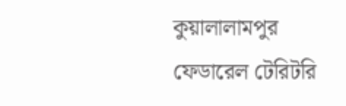কুয়ালালামপুর ফেডারেল টেরিটরি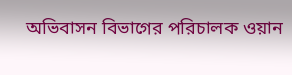অভিবাসন বিভাগের পরিচালক ওয়ান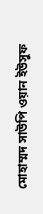মোহাম্মদ সাউপি ওয়ান ইউসুফ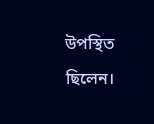উপস্থিত ছিলেন।